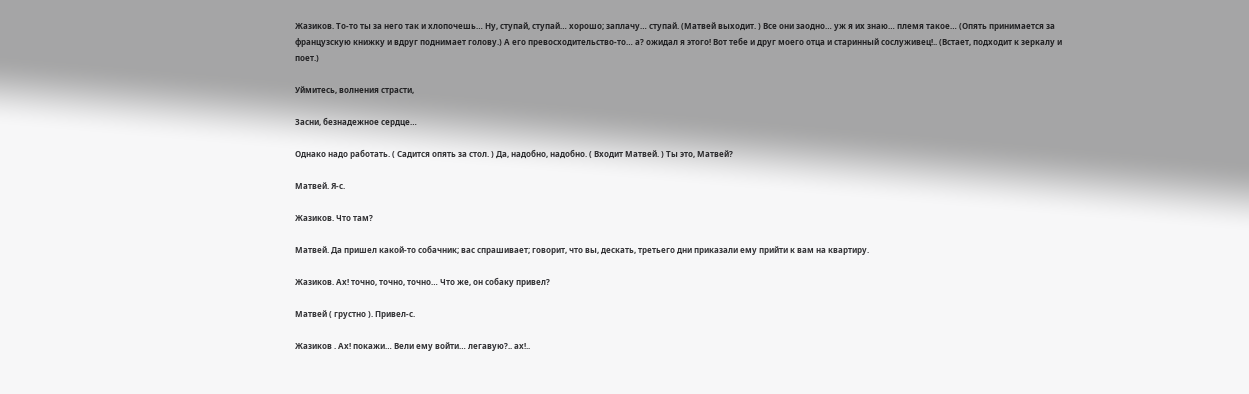Жазиков. То-то ты за него так и хлопочешь… Ну, ступай, ступай… хорошо; заплачу… ступай. (Матвей выходит. ) Все они заодно… уж я их знаю… племя такое… (Опять принимается за французскую книжку и вдруг поднимает голову.) А его превосходительство-то… а? ожидал я этого! Вот тебе и друг моего отца и старинный сослуживец!.. (Встает, подходит к зеркалу и поет.)

Уймитесь, волнения страсти,

Засни, безнадежное сердце…

Однако надо работать. ( Садится опять за стол. ) Да, надобно, надобно. ( Входит Матвей. ) Ты это, Матвей?

Матвей. Я-с.

Жазиков. Что там?

Матвей. Да пришел какой-то собачник; вас спрашивает; говорит, что вы, дескать, третьего дни приказали ему прийти к вам на квартиру.

Жазиков. Ах! точно, точно, точно… Что же, он собаку привел?

Матвей ( грустно ). Привел-с.

Жазиков . Ах! покажи… Вели ему войти… легавую?.. ах!..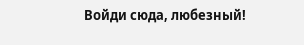Войди сюда, любезный!